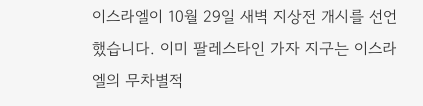이스라엘이 10월 29일 새벽 지상전 개시를 선언했습니다. 이미 팔레스타인 가자 지구는 이스라엘의 무차별적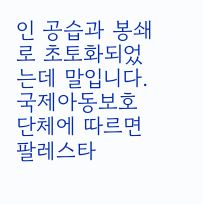인 공습과 봉쇄로 초토화되었는데 말입니다. 국제아동보호단체에 따르면 팔레스타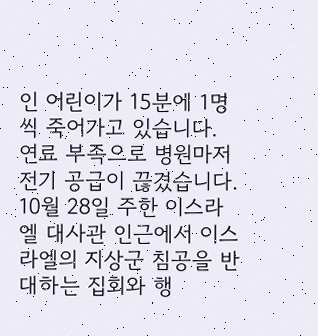인 어린이가 15분에 1명씩 죽어가고 있습니다. 연료 부족으로 병원마저 전기 공급이 끊겼습니다. 10월 28일 주한 이스라엘 대사관 인근에서 이스라엘의 지상군 침공을 반대하는 집회와 행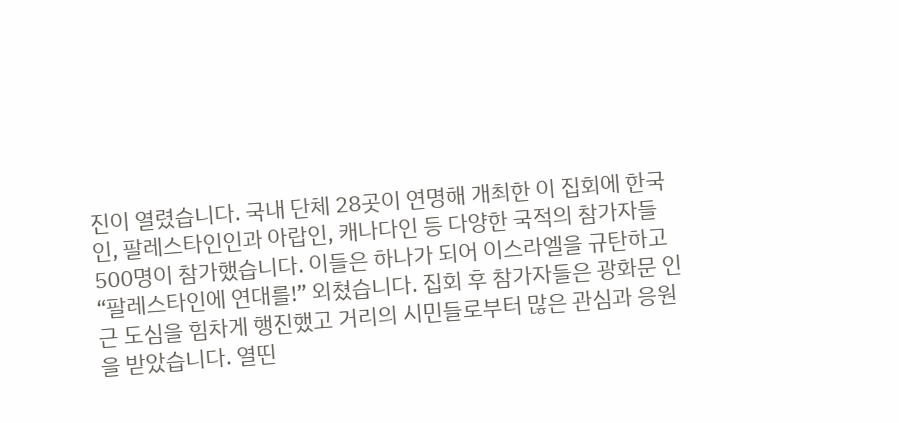진이 열렸습니다. 국내 단체 28곳이 연명해 개최한 이 집회에 한국인, 팔레스타인인과 아랍인, 캐나다인 등 다양한 국적의 참가자들 500명이 참가했습니다. 이들은 하나가 되어 이스라엘을 규탄하고 “팔레스타인에 연대를!” 외쳤습니다. 집회 후 참가자들은 광화문 인근 도심을 힘차게 행진했고 거리의 시민들로부터 많은 관심과 응원을 받았습니다. 열띤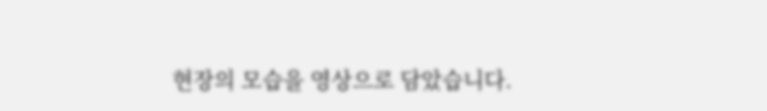현장의 모습을 영상으로 담았습니다.